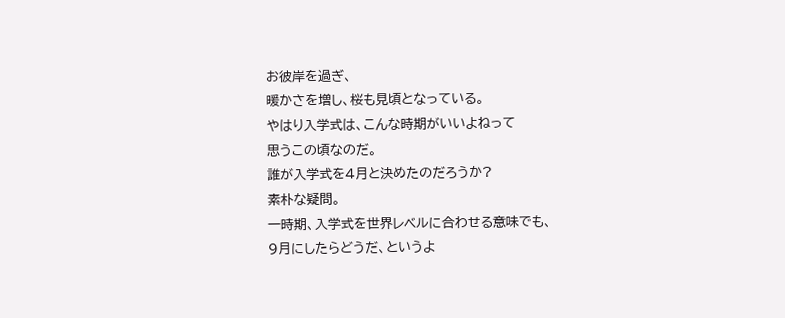お彼岸を過ぎ、
暖かさを増し、桜も見頃となっている。
やはり入学式は、こんな時期がいいよねって
思うこの頃なのだ。
誰が入学式を4月と決めたのだろうか?
素朴な疑問。
一時期、入学式を世界レベルに合わせる意味でも、
9月にしたらどうだ、というよ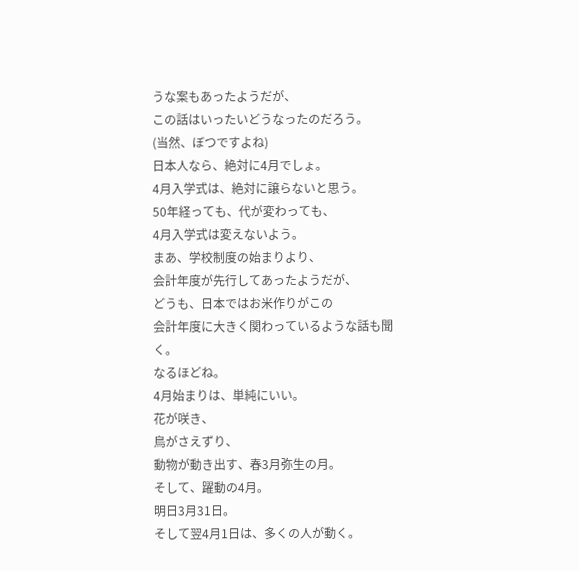うな案もあったようだが、
この話はいったいどうなったのだろう。
(当然、ぼつですよね)
日本人なら、絶対に4月でしょ。
4月入学式は、絶対に譲らないと思う。
50年経っても、代が変わっても、
4月入学式は変えないよう。
まあ、学校制度の始まりより、
会計年度が先行してあったようだが、
どうも、日本ではお米作りがこの
会計年度に大きく関わっているような話も聞く。
なるほどね。
4月始まりは、単純にいい。
花が咲き、
鳥がさえずり、
動物が動き出す、春3月弥生の月。
そして、躍動の4月。
明日3月31日。
そして翌4月1日は、多くの人が動く。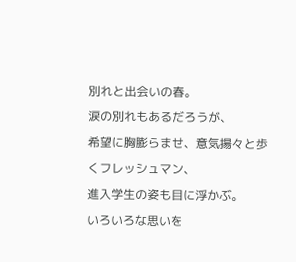別れと出会いの春。
涙の別れもあるだろうが、
希望に胸膨らませ、意気揚々と歩くフレッシュマン、
進入学生の姿も目に浮かぶ。
いろいろな思いを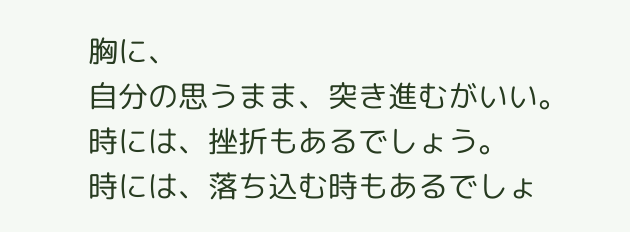胸に、
自分の思うまま、突き進むがいい。
時には、挫折もあるでしょう。
時には、落ち込む時もあるでしょ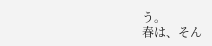う。
春は、そん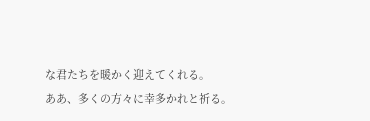な君たちを暖かく迎えてくれる。
ああ、多くの方々に幸多かれと祈る。